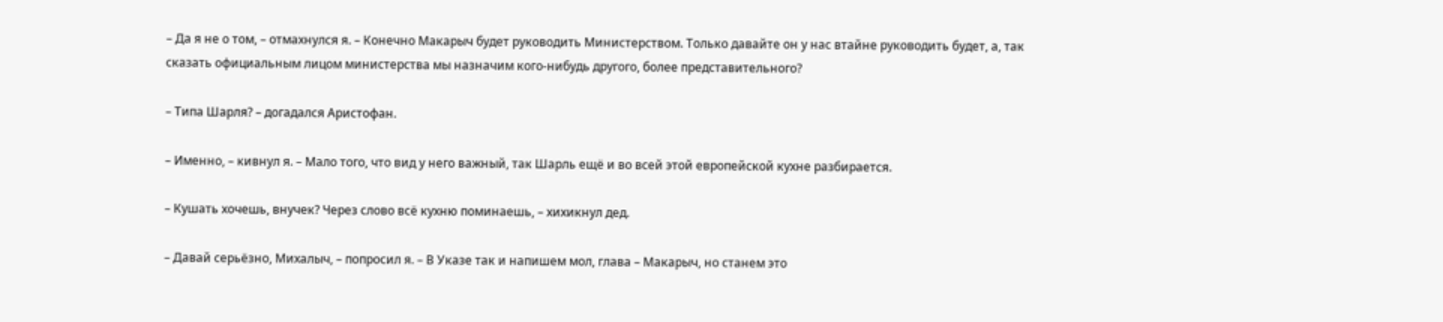– Да я не о том, – отмахнулся я. – Конечно Макарыч будет руководить Министерством. Только давайте он у нас втайне руководить будет, а, так сказать официальным лицом министерства мы назначим кого-нибудь другого, более представительного?

– Типа Шарля? – догадался Аристофан.

– Именно, – кивнул я. – Мало того, что вид у него важный, так Шарль ещё и во всей этой европейской кухне разбирается.

– Кушать хочешь, внучек? Через слово всё кухню поминаешь, – хихикнул дед.

– Давай серьёзно, Михалыч, – попросил я. – В Указе так и напишем мол, глава – Макарыч, но станем это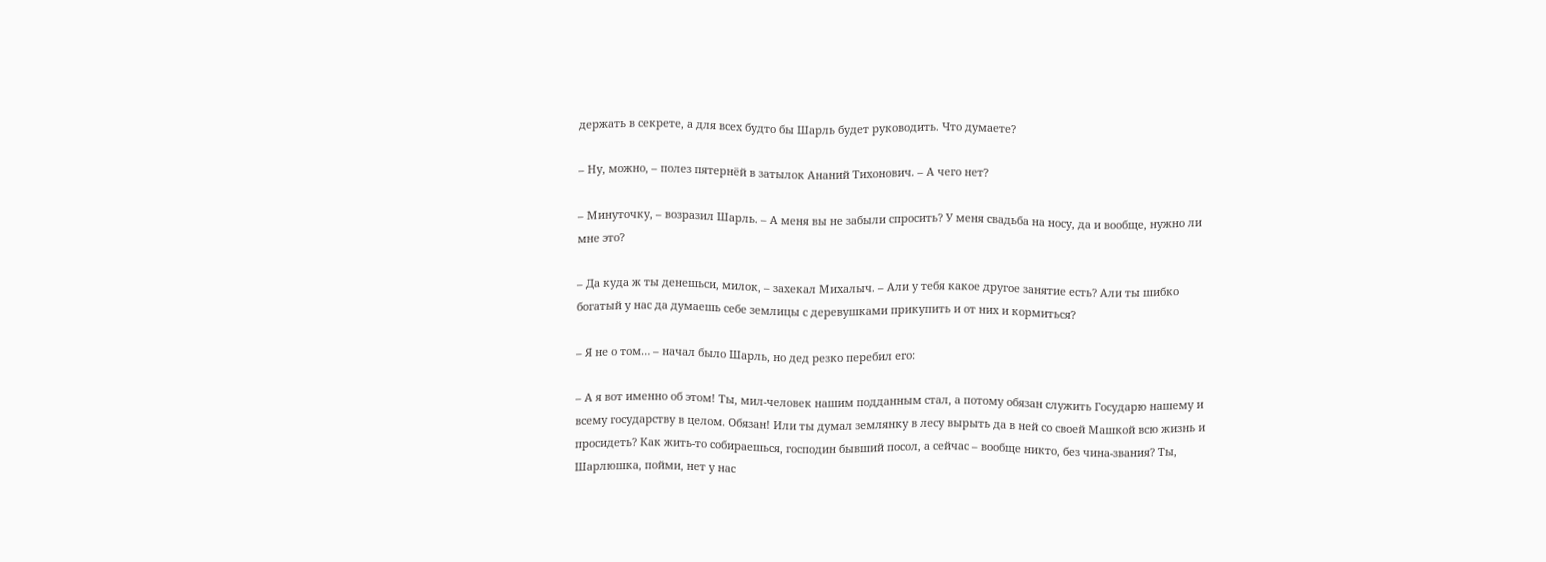держать в секрете, а для всех будто бы Шарль будет руководить. Что думаете?

– Ну, можно, – полез пятернёй в затылок Ананий Тихонович. – А чего нет?

– Минуточку, – возразил Шарль. – А меня вы не забыли спросить? У меня свадьба на носу, да и вообще, нужно ли мне это?

– Да куда ж ты денешьси, милок, – захекал Михалыч. – Али у тебя какое другое занятие есть? Али ты шибко богатый у нас да думаешь себе землицы с деревушками прикупить и от них и кормиться?

– Я не о том… – начал было Шарль, но дед резко перебил его:

– А я вот именно об этом! Ты, мил-человек нашим подданным стал, а потому обязан служить Государю нашему и всему государству в целом. Обязан! Или ты думал землянку в лесу вырыть да в ней со своей Машкой всю жизнь и просидеть? Как жить-то собираешься, господин бывший посол, а сейчас – вообще никто, без чина-звания? Ты, Шарлюшка, пойми, нет у нас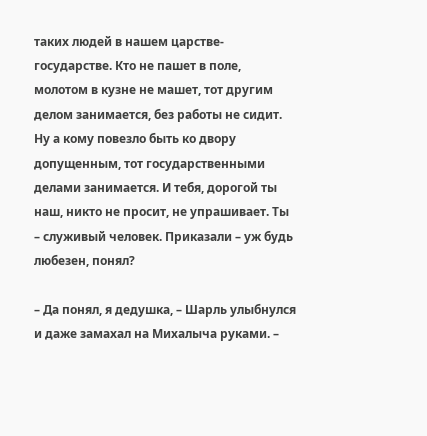таких людей в нашем царстве-государстве. Кто не пашет в поле, молотом в кузне не машет, тот другим делом занимается, без работы не сидит. Ну а кому повезло быть ко двору допущенным, тот государственными делами занимается. И тебя, дорогой ты наш, никто не просит, не упрашивает. Ты – служивый человек. Приказали – уж будь любезен, понял?

– Да понял, я дедушка, – Шарль улыбнулся и даже замахал на Михалыча руками. –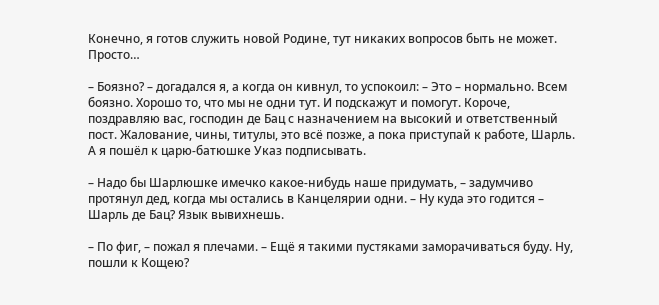Конечно, я готов служить новой Родине, тут никаких вопросов быть не может. Просто…

– Боязно? – догадался я, а когда он кивнул, то успокоил: – Это – нормально. Всем боязно. Хорошо то, что мы не одни тут. И подскажут и помогут. Короче, поздравляю вас, господин де Бац с назначением на высокий и ответственный пост. Жалование, чины, титулы, это всё позже, а пока приступай к работе, Шарль. А я пошёл к царю-батюшке Указ подписывать.

– Надо бы Шарлюшке имечко какое-нибудь наше придумать, – задумчиво протянул дед, когда мы остались в Канцелярии одни. – Ну куда это годится – Шарль де Бац? Язык вывихнешь.

– По фиг, – пожал я плечами. – Ещё я такими пустяками заморачиваться буду. Ну, пошли к Кощею?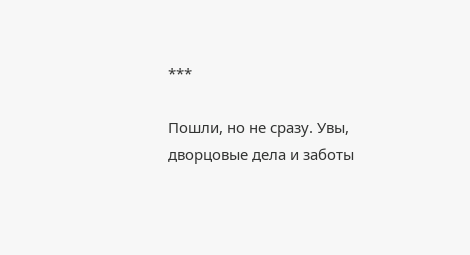***

Пошли, но не сразу. Увы, дворцовые дела и заботы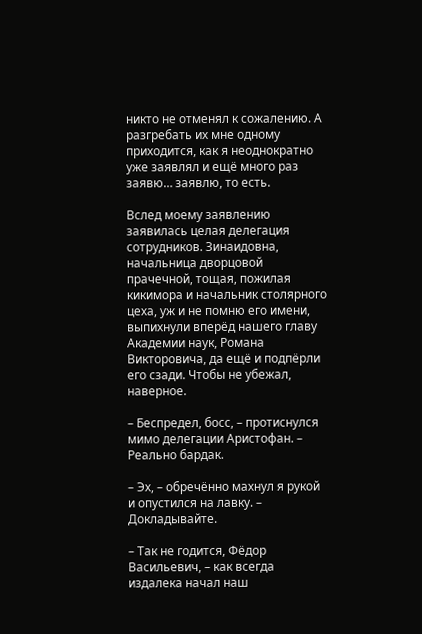никто не отменял к сожалению. А разгребать их мне одному приходится, как я неоднократно уже заявлял и ещё много раз заявю… заявлю, то есть.

Вслед моему заявлению заявилась целая делегация сотрудников. Зинаидовна, начальница дворцовой прачечной, тощая, пожилая кикимора и начальник столярного цеха, уж и не помню его имени, выпихнули вперёд нашего главу Академии наук, Романа Викторовича, да ещё и подпёрли его сзади. Чтобы не убежал, наверное.

– Беспредел, босс, – протиснулся мимо делегации Аристофан. – Реально бардак.

– Эх, – обречённо махнул я рукой и опустился на лавку. – Докладывайте.

– Так не годится, Фёдор Васильевич, – как всегда издалека начал наш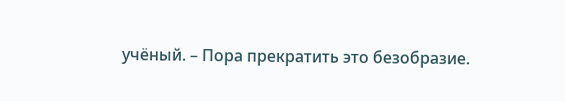учёный. – Пора прекратить это безобразие.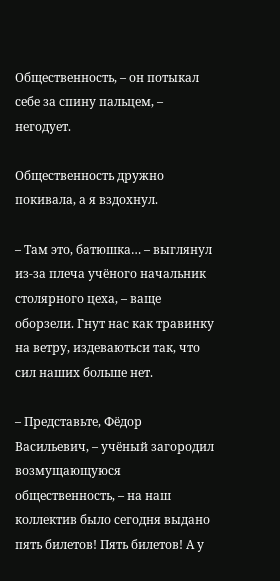Общественность, – он потыкал себе за спину пальцем, – негодует.

Общественность дружно покивала, а я вздохнул.

– Там это, батюшка… – выглянул из-за плеча учёного начальник столярного цеха, – ваще оборзели. Гнут нас как травинку на ветру, издеваютьси так, что сил наших больше нет.

– Представьте, Фёдор Васильевич, – учёный загородил возмущающуюся общественность, – на наш коллектив было сегодня выдано пять билетов! Пять билетов! А у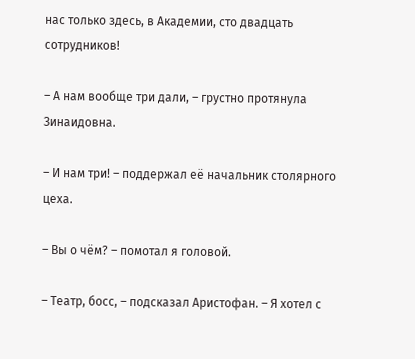нас только здесь, в Академии, сто двадцать сотрудников!

– А нам вообще три дали, – грустно протянула Зинаидовна.

– И нам три! – поддержал её начальник столярного цеха.

– Вы о чём? – помотал я головой.

– Театр, босс, – подсказал Аристофан. – Я хотел с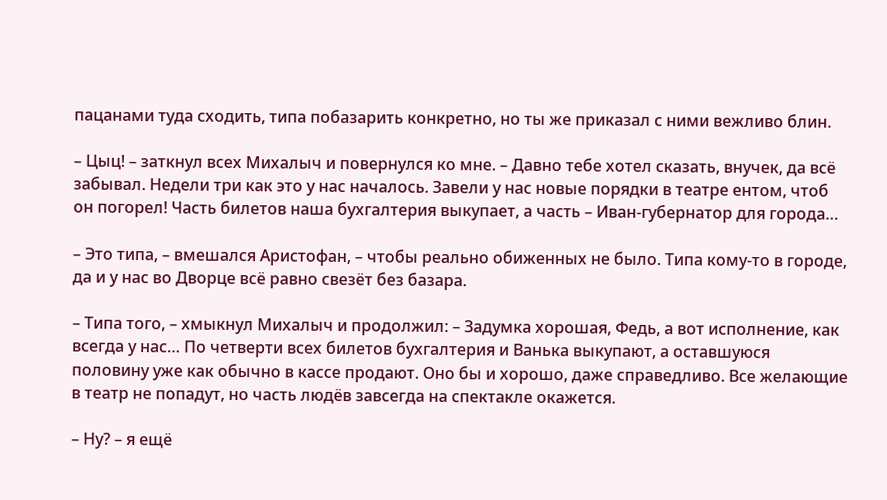пацанами туда сходить, типа побазарить конкретно, но ты же приказал с ними вежливо блин.

– Цыц! – заткнул всех Михалыч и повернулся ко мне. – Давно тебе хотел сказать, внучек, да всё забывал. Недели три как это у нас началось. Завели у нас новые порядки в театре ентом, чтоб он погорел! Часть билетов наша бухгалтерия выкупает, а часть – Иван-губернатор для города…

– Это типа, – вмешался Аристофан, – чтобы реально обиженных не было. Типа кому-то в городе, да и у нас во Дворце всё равно свезёт без базара.

– Типа того, – хмыкнул Михалыч и продолжил: – Задумка хорошая, Федь, а вот исполнение, как всегда у нас… По четверти всех билетов бухгалтерия и Ванька выкупают, а оставшуюся половину уже как обычно в кассе продают. Оно бы и хорошо, даже справедливо. Все желающие в театр не попадут, но часть людёв завсегда на спектакле окажется.

– Ну? – я ещё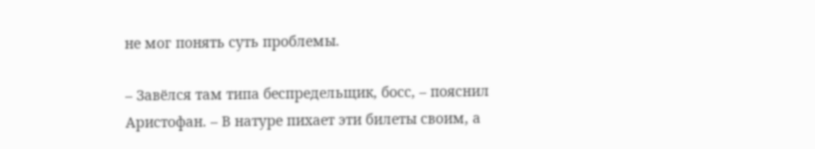не мог понять суть проблемы.

– Завёлся там типа беспредельщик, босс, – пояснил Аристофан. – В натуре пихает эти билеты своим, а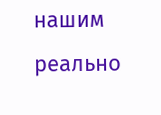нашим реально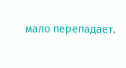мало перепадает.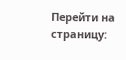Перейти на страницу: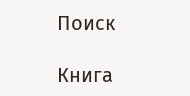Поиск

Книга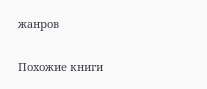жанров

Похожие книги